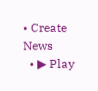• Create News
  • ▶ Play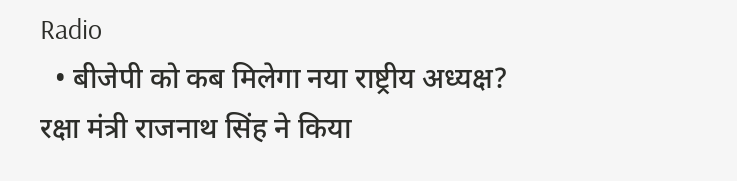Radio
  • बीजेपी को कब मिलेगा नया राष्ट्रीय अध्यक्ष? रक्षा मंत्री राजनाथ सिंह ने किया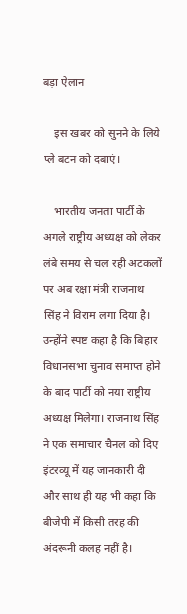बड़ा ऐलान

    इस खबर को सुनने के लिये प्ले बटन को दबाएं।

    भारतीय जनता पार्टी के अगले राष्ट्रीय अध्यक्ष को लेकर लंबे समय से चल रही अटकलों पर अब रक्षा मंत्री राजनाथ सिंह ने विराम लगा दिया है। उन्होंने स्पष्ट कहा है कि बिहार विधानसभा चुनाव समाप्त होने के बाद पार्टी को नया राष्ट्रीय अध्यक्ष मिलेगा। राजनाथ सिंह ने एक समाचार चैनल को दिए इंटरव्यू में यह जानकारी दी और साथ ही यह भी कहा कि बीजेपी में किसी तरह की अंदरूनी कलह नहीं है।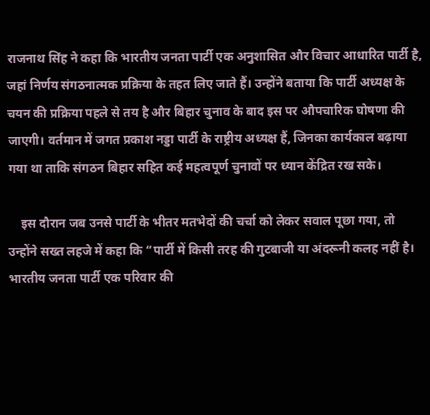राजनाथ सिंह ने कहा कि भारतीय जनता पार्टी एक अनुशासित और विचार आधारित पार्टी है, जहां निर्णय संगठनात्मक प्रक्रिया के तहत लिए जाते हैं। उन्होंने बताया कि पार्टी अध्यक्ष के चयन की प्रक्रिया पहले से तय है और बिहार चुनाव के बाद इस पर औपचारिक घोषणा की जाएगी। वर्तमान में जगत प्रकाश नड्डा पार्टी के राष्ट्रीय अध्यक्ष हैं, जिनका कार्यकाल बढ़ाया गया था ताकि संगठन बिहार सहित कई महत्वपूर्ण चुनावों पर ध्यान केंद्रित रख सके।

    इस दौरान जब उनसे पार्टी के भीतर मतभेदों की चर्चा को लेकर सवाल पूछा गया, तो उन्होंने सख्त लहजे में कहा कि “पार्टी में किसी तरह की गुटबाजी या अंदरूनी कलह नहीं है। भारतीय जनता पार्टी एक परिवार की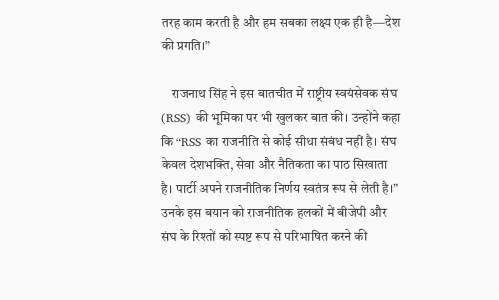तरह काम करती है और हम सबका लक्ष्य एक ही है—देश की प्रगति।”

    राजनाथ सिंह ने इस बातचीत में राष्ट्रीय स्वयंसेवक संघ (RSS) की भूमिका पर भी खुलकर बात की। उन्होंने कहा कि “RSS का राजनीति से कोई सीधा संबंध नहीं है। संघ केवल देशभक्ति, सेवा और नैतिकता का पाठ सिखाता है। पार्टी अपने राजनीतिक निर्णय स्वतंत्र रूप से लेती है।” उनके इस बयान को राजनीतिक हलकों में बीजेपी और संघ के रिश्तों को स्पष्ट रूप से परिभाषित करने की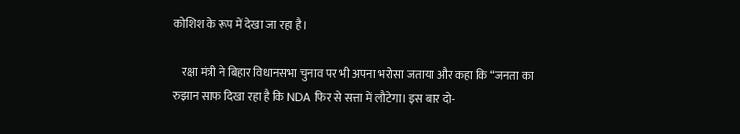कोशिश के रूप में देखा जा रहा है।

    रक्षा मंत्री ने बिहार विधानसभा चुनाव पर भी अपना भरोसा जताया और कहा कि “जनता का रुझान साफ दिखा रहा है कि NDA फिर से सत्ता में लौटेगा। इस बार दो-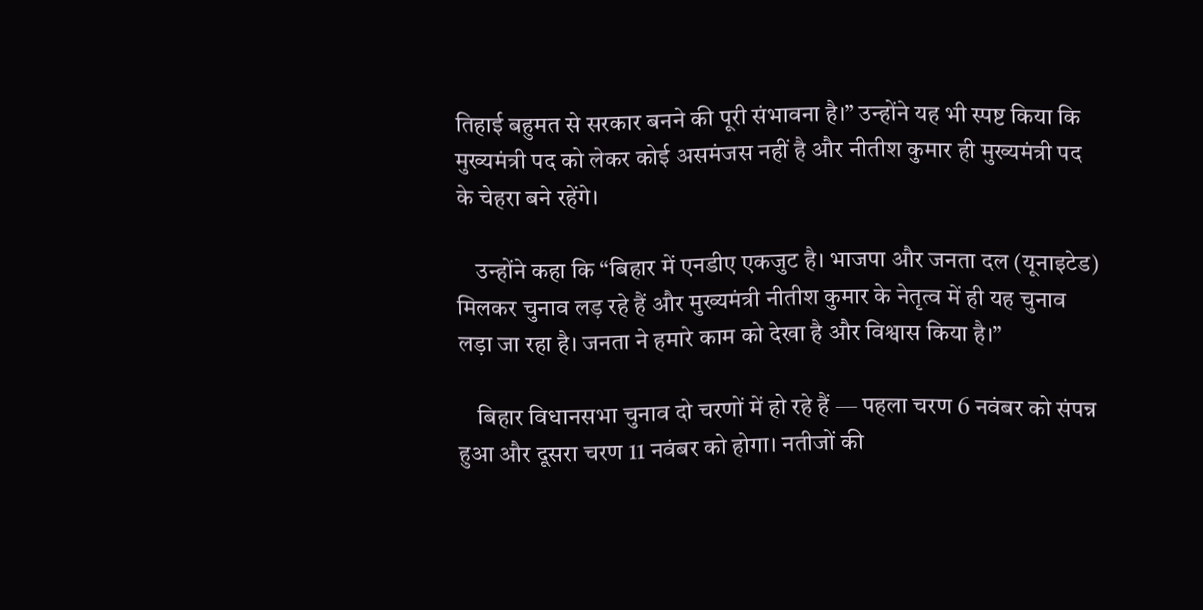तिहाई बहुमत से सरकार बनने की पूरी संभावना है।” उन्होंने यह भी स्पष्ट किया कि मुख्यमंत्री पद को लेकर कोई असमंजस नहीं है और नीतीश कुमार ही मुख्यमंत्री पद के चेहरा बने रहेंगे।

    उन्होंने कहा कि “बिहार में एनडीए एकजुट है। भाजपा और जनता दल (यूनाइटेड) मिलकर चुनाव लड़ रहे हैं और मुख्यमंत्री नीतीश कुमार के नेतृत्व में ही यह चुनाव लड़ा जा रहा है। जनता ने हमारे काम को देखा है और विश्वास किया है।”

    बिहार विधानसभा चुनाव दो चरणों में हो रहे हैं — पहला चरण 6 नवंबर को संपन्न हुआ और दूसरा चरण 11 नवंबर को होगा। नतीजों की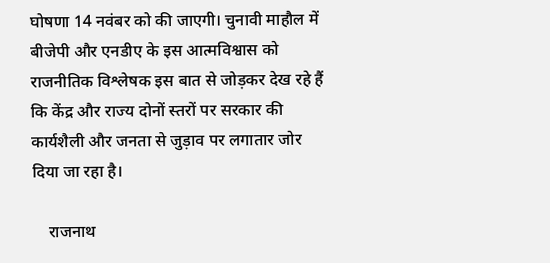घोषणा 14 नवंबर को की जाएगी। चुनावी माहौल में बीजेपी और एनडीए के इस आत्मविश्वास को राजनीतिक विश्लेषक इस बात से जोड़कर देख रहे हैं कि केंद्र और राज्य दोनों स्तरों पर सरकार की कार्यशैली और जनता से जुड़ाव पर लगातार जोर दिया जा रहा है।

    राजनाथ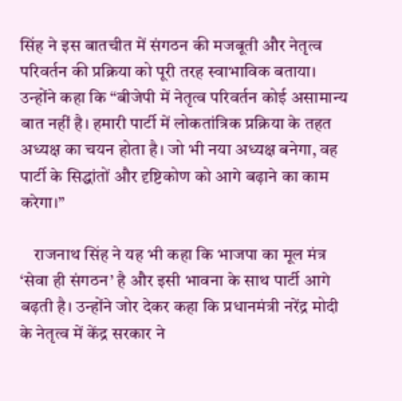सिंह ने इस बातचीत में संगठन की मजबूती और नेतृत्व परिवर्तन की प्रक्रिया को पूरी तरह स्वाभाविक बताया। उन्होंने कहा कि “बीजेपी में नेतृत्व परिवर्तन कोई असामान्य बात नहीं है। हमारी पार्टी में लोकतांत्रिक प्रक्रिया के तहत अध्यक्ष का चयन होता है। जो भी नया अध्यक्ष बनेगा, वह पार्टी के सिद्धांतों और दृष्टिकोण को आगे बढ़ाने का काम करेगा।”

    राजनाथ सिंह ने यह भी कहा कि भाजपा का मूल मंत्र ‘सेवा ही संगठन’ है और इसी भावना के साथ पार्टी आगे बढ़ती है। उन्होंने जोर देकर कहा कि प्रधानमंत्री नरेंद्र मोदी के नेतृत्व में केंद्र सरकार ने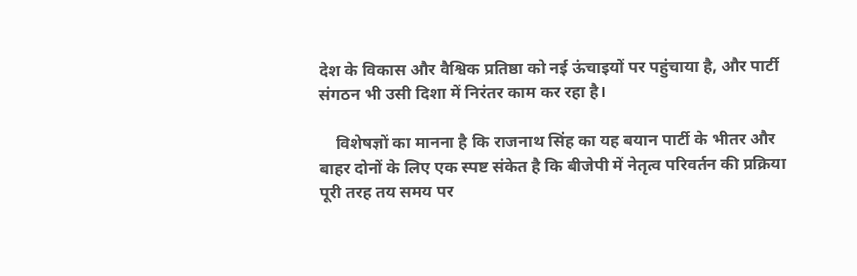देश के विकास और वैश्विक प्रतिष्ठा को नई ऊंचाइयों पर पहुंचाया है, और पार्टी संगठन भी उसी दिशा में निरंतर काम कर रहा है।

    विशेषज्ञों का मानना है कि राजनाथ सिंह का यह बयान पार्टी के भीतर और बाहर दोनों के लिए एक स्पष्ट संकेत है कि बीजेपी में नेतृत्व परिवर्तन की प्रक्रिया पूरी तरह तय समय पर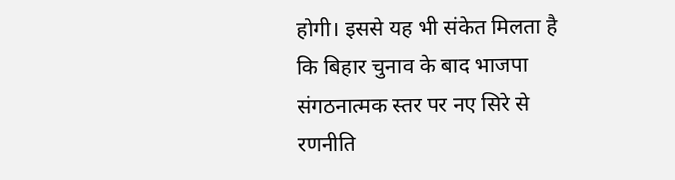होगी। इससे यह भी संकेत मिलता है कि बिहार चुनाव के बाद भाजपा संगठनात्मक स्तर पर नए सिरे से रणनीति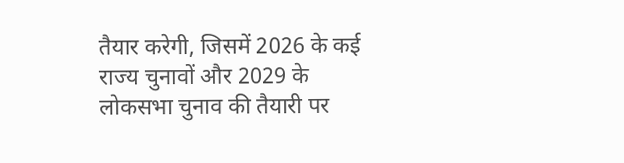तैयार करेगी, जिसमें 2026 के कई राज्य चुनावों और 2029 के लोकसभा चुनाव की तैयारी पर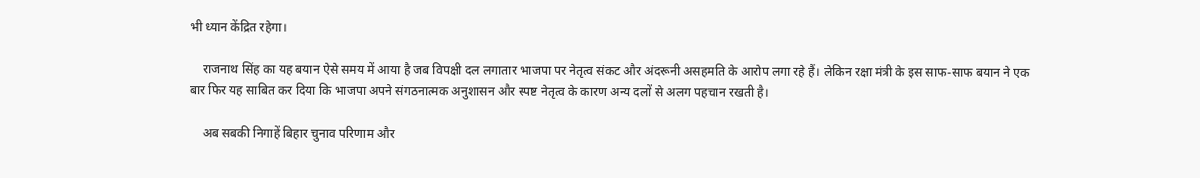भी ध्यान केंद्रित रहेगा।

    राजनाथ सिंह का यह बयान ऐसे समय में आया है जब विपक्षी दल लगातार भाजपा पर नेतृत्व संकट और अंदरूनी असहमति के आरोप लगा रहे हैं। लेकिन रक्षा मंत्री के इस साफ-साफ बयान ने एक बार फिर यह साबित कर दिया कि भाजपा अपने संगठनात्मक अनुशासन और स्पष्ट नेतृत्व के कारण अन्य दलों से अलग पहचान रखती है।

    अब सबकी निगाहें बिहार चुनाव परिणाम और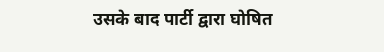उसके बाद पार्टी द्वारा घोषित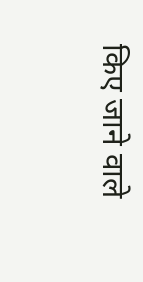किए जाने वाले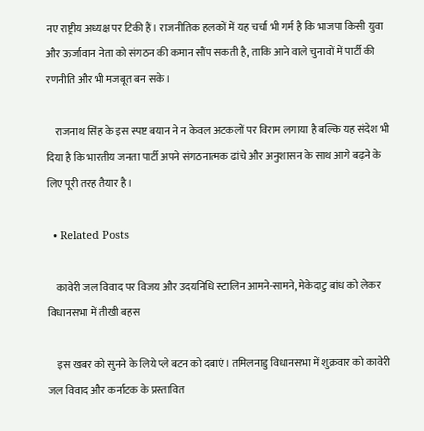नए राष्ट्रीय अध्यक्ष पर टिकी हैं। राजनीतिक हलकों में यह चर्चा भी गर्म है कि भाजपा किसी युवा और ऊर्जावान नेता को संगठन की कमान सौंप सकती है, ताकि आने वाले चुनावों में पार्टी की रणनीति और भी मजबूत बन सके।

    राजनाथ सिंह के इस स्पष्ट बयान ने न केवल अटकलों पर विराम लगाया है बल्कि यह संदेश भी दिया है कि भारतीय जनता पार्टी अपने संगठनात्मक ढांचे और अनुशासन के साथ आगे बढ़ने के लिए पूरी तरह तैयार है।

  • Related Posts

    कावेरी जल विवाद पर विजय और उदयनिधि स्टालिन आमने-सामने, मेकेदाटु बांध को लेकर विधानसभा में तीखी बहस

    इस खबर को सुनने के लिये प्ले बटन को दबाएं। तमिलनाडु विधानसभा में शुक्रवार को कावेरी जल विवाद और कर्नाटक के प्रस्तावित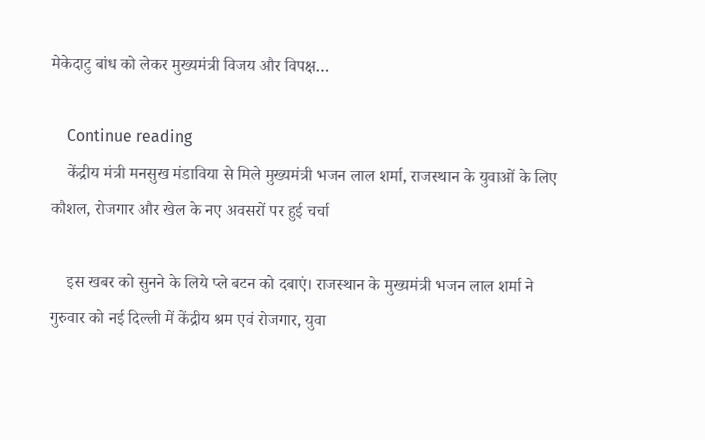मेकेदाटु बांध को लेकर मुख्यमंत्री विजय और विपक्ष…

    Continue reading
    केंद्रीय मंत्री मनसुख मंडाविया से मिले मुख्यमंत्री भजन लाल शर्मा, राजस्थान के युवाओं के लिए कौशल, रोजगार और खेल के नए अवसरों पर हुई चर्चा

    इस खबर को सुनने के लिये प्ले बटन को दबाएं। राजस्थान के मुख्यमंत्री भजन लाल शर्मा ने गुरुवार को नई दिल्ली में केंद्रीय श्रम एवं रोजगार, युवा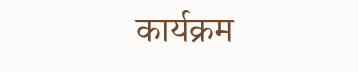कार्यक्रम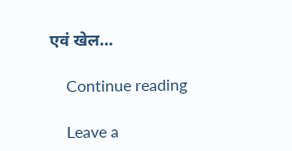एवं खेल…

    Continue reading

    Leave a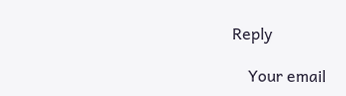Reply

    Your email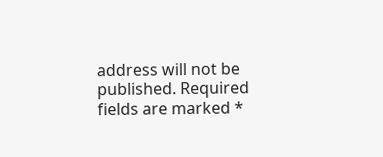address will not be published. Required fields are marked *